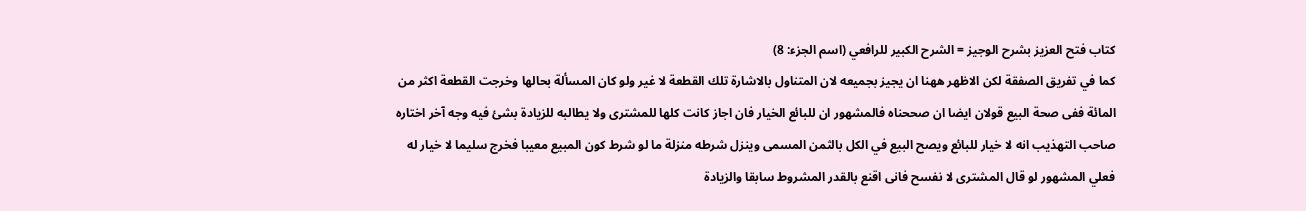كتاب فتح العزيز بشرح الوجيز = الشرح الكبير للرافعي (اسم الجزء: 8)
كما في تفريق الصفقة لكن الاظهر ههنا ان يجيز بجميعه لان المتناول بالاشارة تلك القطعة لا غير ولو كان المسألة بحالها وخرجت القطعة اكثر من المائة ففى صحة البيع قولان ايضا ان صححناه فالمشهور ان للبائع الخيار فان اجاز كانت كلها للمشترى ولا يطالبه للزيادة بشئ فيه وجه آخر اختاره صاحب التهذيب انه لا خيار للبائع ويصح البيع في الكل بالثمن المسمى وينزل شرطه منزلة ما لو شرط كون المبيع معيبا فخرج سليما لا خيار له فعلي المشهور لو قال المشترى لا نفسح فانى اقنع بالقدر المشروط سابقا والزيادة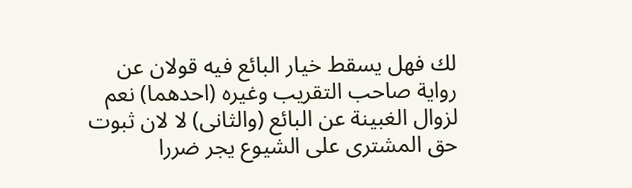لك فهل يسقط خيار البائع فيه قولان عن رواية صاحب التقريب وغيره (احدهما) نعم لزوال الغبينة عن البائع (والثانى) لا لان ثبوت حق المشترى على الشيوع يجر ضررا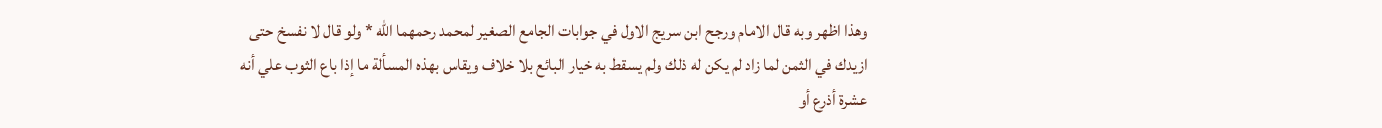وهذا اظهر وبه قال الامام ورجح ابن سريج الاول في جوابات الجامع الصغير لمحمد رحمهما الله * ولو قال لا نفسخ حتى ازيدك في الثمن لما زاد لم يكن له ذلك ولم يسقط به خيار البائع بلا خلاف ويقاس بهذه المسألة ما إذا باع الثوب علي أنه عشرة أذرع أو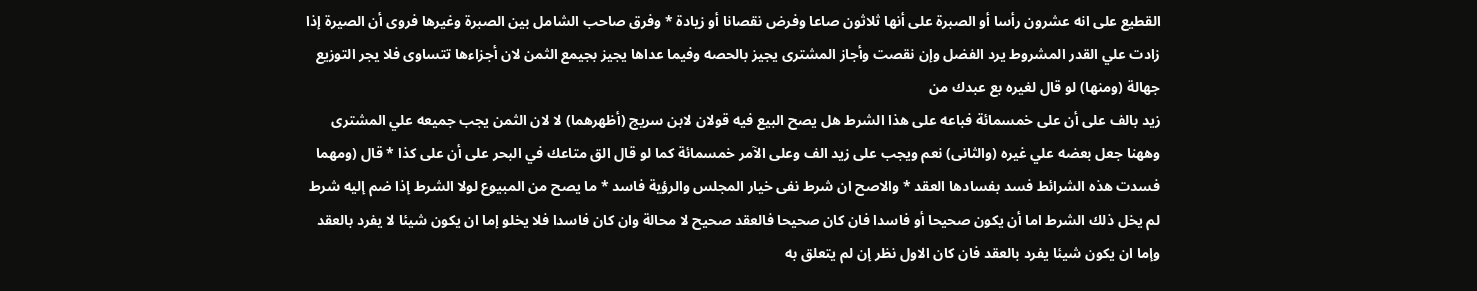القطيع على انه عشرون رأسا أو الصبرة على أنها ثلاثون صاعا وفرض نقصانا أو زيادة * وفرق صاحب الشامل بين الصبرة وغيرها فروى أن الصيرة إذا زادت علي القدر المشروط يرد الفضل وإن نقصت وأجاز المشترى يجيز بالحصه وفيما عداها يجيز بجيمع الثمن لان أجزاءها تتساوى فلا يجر التوزيع جهالة (ومنها) لو قال لغيره بع عبدك من
زيد بالف على أن على خمسمائة فباعه على هذا الشرط هل يصح البيع فيه قولان لابن سريج (أظهرهما) لا لان الثمن يجب جميعه علي المشترى وههنا جعل بعضه علي غيره (والثانى) نعم ويجب على زيد الف وعلى الآمر خمسمائة كما لو قال الق متاعك في البحر على أن على كذا * قال (ومهما فسدت هذه الشرائط فسد بفسادها العقد * والاصح ان شرط نفى خيار المجلس والرؤية فاسد * ما يصح من المبيوع لولا الشرط إذا ضم إليه شرط لم يخل ذلك الشرط اما أن يكون صحيحا أو فاسدا فان كان صحيحا فالعقد صحيح لا محالة وان كان فاسدا فلا يخلو إما ان يكون شيئا لا يفرد بالعقد وإما ان يكون شيئا يفرد بالعقد فان كان الاول نظر إن لم يتعلق به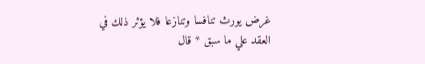غرض يورث تنافسا وتنازعا فلا يؤثر ذلك في العقد علي ما سبق * قال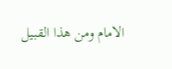الامام ومن هذا القبيل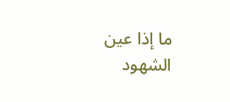ما إذا عين الشهود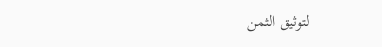لتوثيق الثمن